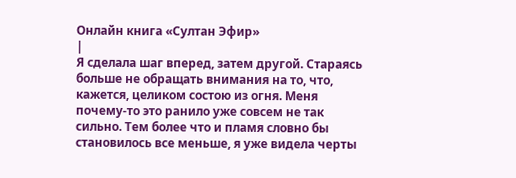Онлайн книга «Султан Эфир»
|
Я сделала шаг вперед, затем другой. Стараясь больше не обращать внимания на то, что, кажется, целиком состою из огня. Меня почему-то это ранило уже совсем не так сильно. Тем более что и пламя словно бы становилось все меньше, я уже видела черты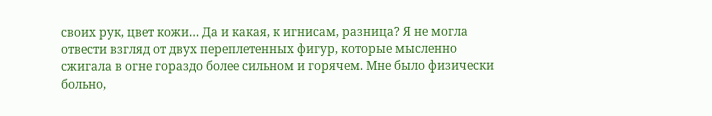своих рук, цвет кожи… Да и какая, к игнисам, разница? Я не могла отвести взгляд от двух переплетенных фигур, которые мысленно сжигала в огне гораздо более сильном и горячем. Мне было физически больно,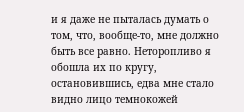и я даже не пыталась думать о том, что, вообще-то, мне должно быть все равно. Неторопливо я обошла их по кругу, остановившись, едва мне стало видно лицо темнокожей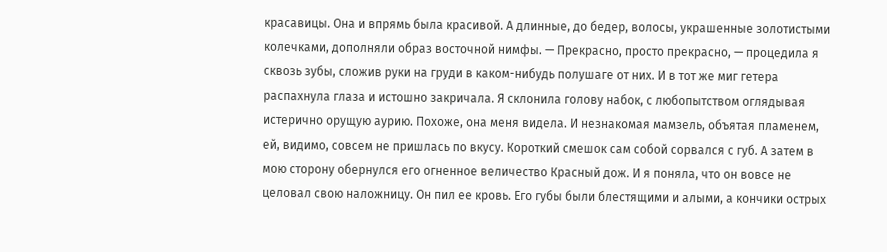красавицы. Она и впрямь была красивой. А длинные, до бедер, волосы, украшенные золотистыми колечками, дополняли образ восточной нимфы. — Прекрасно, просто прекрасно, — процедила я сквозь зубы, сложив руки на груди в каком-нибудь полушаге от них. И в тот же миг гетера распахнула глаза и истошно закричала. Я склонила голову набок, с любопытством оглядывая истерично орущую аурию. Похоже, она меня видела. И незнакомая мамзель, объятая пламенем, ей, видимо, совсем не пришлась по вкусу. Короткий смешок сам собой сорвался с губ. А затем в мою сторону обернулся его огненное величество Красный дож. И я поняла, что он вовсе не целовал свою наложницу. Он пил ее кровь. Его губы были блестящими и алыми, а кончики острых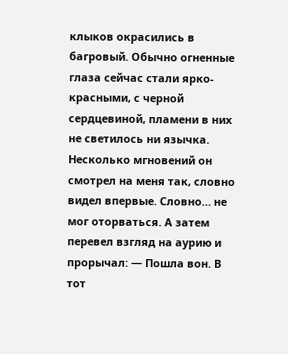клыков окрасились в багровый. Обычно огненные глаза сейчас стали ярко-красными, с черной сердцевиной, пламени в них не светилось ни язычка. Несколько мгновений он смотрел на меня так, словно видел впервые. Словно… не мог оторваться. А затем перевел взгляд на аурию и прорычал: — Пошла вон. В тот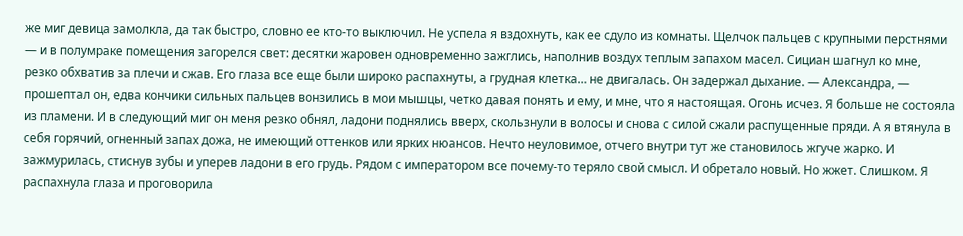же миг девица замолкла, да так быстро, словно ее кто-то выключил. Не успела я вздохнуть, как ее сдуло из комнаты. Щелчок пальцев с крупными перстнями — и в полумраке помещения загорелся свет: десятки жаровен одновременно зажглись, наполнив воздух теплым запахом масел. Сициан шагнул ко мне, резко обхватив за плечи и сжав. Его глаза все еще были широко распахнуты, а грудная клетка… не двигалась. Он задержал дыхание. — Александра, — прошептал он, едва кончики сильных пальцев вонзились в мои мышцы, четко давая понять и ему, и мне, что я настоящая. Огонь исчез. Я больше не состояла из пламени. И в следующий миг он меня резко обнял, ладони поднялись вверх, скользнули в волосы и снова с силой сжали распущенные пряди. А я втянула в себя горячий, огненный запах дожа, не имеющий оттенков или ярких нюансов. Нечто неуловимое, отчего внутри тут же становилось жгуче жарко. И зажмурилась, стиснув зубы и уперев ладони в его грудь. Рядом с императором все почему-то теряло свой смысл. И обретало новый. Но жжет. Слишком. Я распахнула глаза и проговорила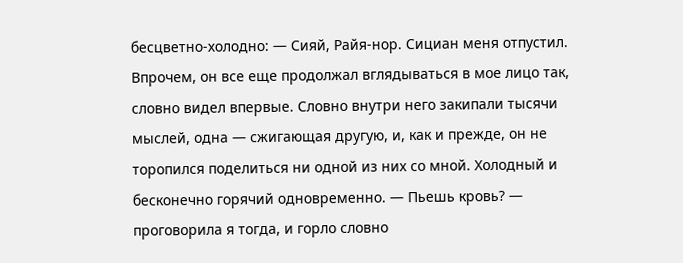бесцветно-холодно: — Сияй, Райя-нор. Сициан меня отпустил. Впрочем, он все еще продолжал вглядываться в мое лицо так, словно видел впервые. Словно внутри него закипали тысячи мыслей, одна — сжигающая другую, и, как и прежде, он не торопился поделиться ни одной из них со мной. Холодный и бесконечно горячий одновременно. — Пьешь кровь? — проговорила я тогда, и горло словно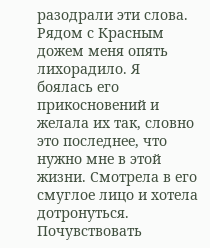разодрали эти слова. Рядом с Красным дожем меня опять лихорадило. Я боялась его прикосновений и желала их так, словно это последнее, что нужно мне в этой жизни. Смотрела в его смуглое лицо и хотела дотронуться. Почувствовать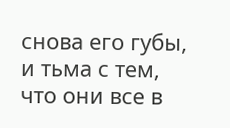снова его губы, и тьма с тем, что они все в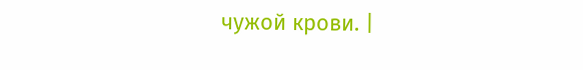чужой крови. |